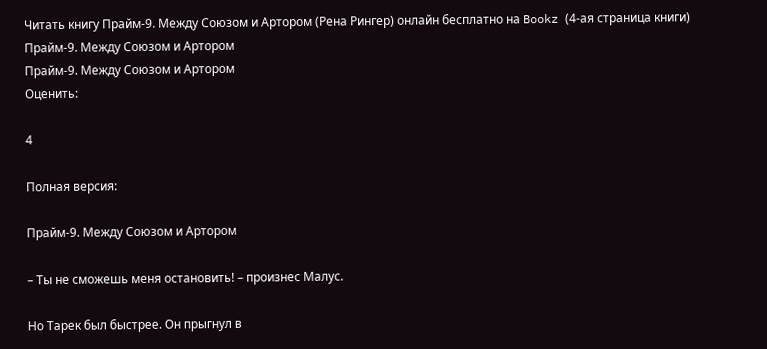Читать книгу Прайм-9. Между Союзом и Артором (Рена Рингер) онлайн бесплатно на Bookz (4-ая страница книги)
Прайм-9. Между Союзом и Артором
Прайм-9. Между Союзом и Артором
Оценить:

4

Полная версия:

Прайм-9. Между Союзом и Артором

– Ты не сможешь меня остановить! – произнес Малус.

Но Тарек был быстрее. Он прыгнул в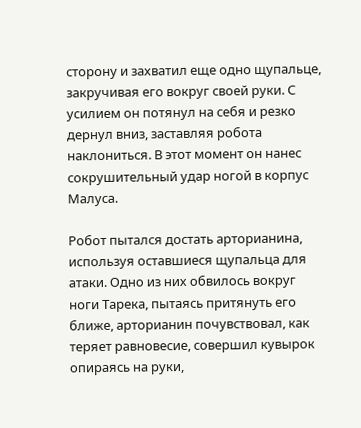сторону и захватил еще одно щупальце, закручивая его вокруг своей руки. С усилием он потянул на себя и резко дернул вниз, заставляя робота наклониться. В этот момент он нанес сокрушительный удар ногой в корпус Малуса.

Робот пытался достать арторианина, используя оставшиеся щупальца для атаки. Одно из них обвилось вокруг ноги Тарека, пытаясь притянуть его ближе, арторианин почувствовал, как теряет равновесие, совершил кувырок опираясь на руки,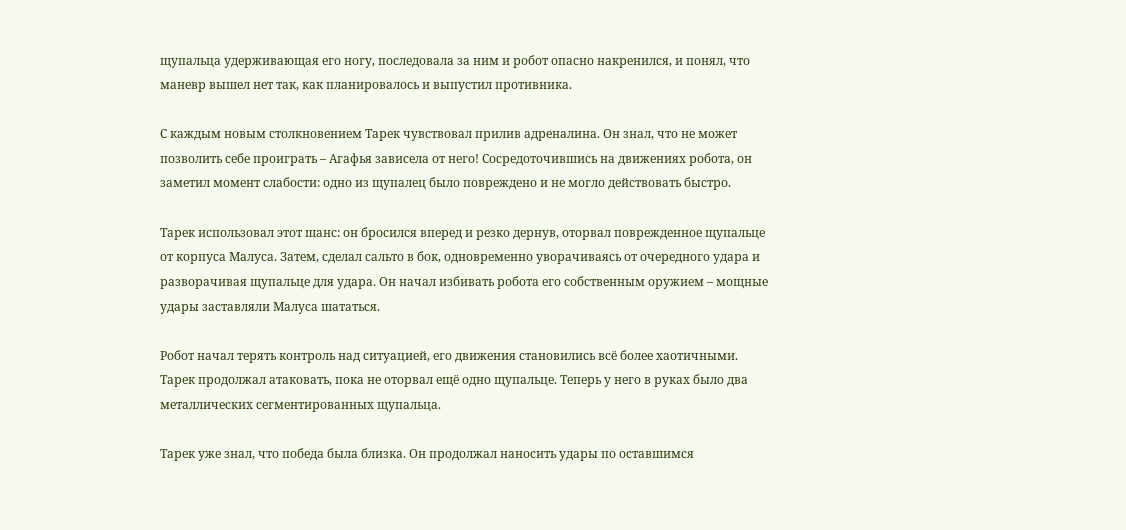щупальца удерживающая его ногу, последовала за ним и робот опасно накренился, и понял, что маневр вышел нет так, как планировалось и выпустил противника.

С каждым новым столкновением Тарек чувствовал прилив адреналина. Он знал, что не может позволить себе проиграть – Агафья зависела от него! Сосредоточившись на движениях робота, он заметил момент слабости: одно из щупалец было повреждено и не могло действовать быстро.

Тарек использовал этот шанс: он бросился вперед и резко дернув, оторвал поврежденное щупальце от корпуса Малуса. Затем, сделал сальто в бок, одновременно уворачиваясь от очередного удара и разворачивая щупальце для удара. Он начал избивать робота его собственным оружием – мощные удары заставляли Малуса шататься.

Робот начал терять контроль над ситуацией, его движения становились всё более хаотичными. Тарек продолжал атаковать, пока не оторвал ещё одно щупальце. Теперь у него в руках было два металлических сегментированных щупальца.

Тарек уже знал, что победа была близка. Он продолжал наносить удары по оставшимся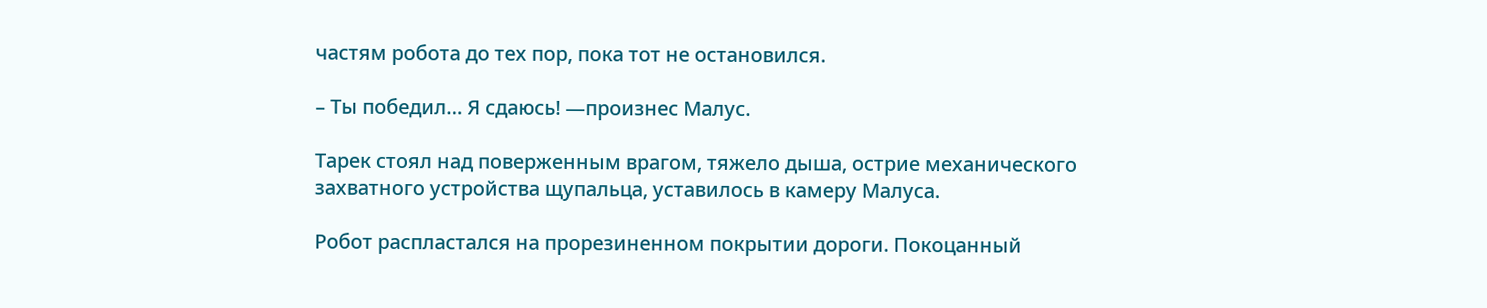частям робота до тех пор, пока тот не остановился.

– Ты победил… Я сдаюсь! —произнес Малус.

Тарек стоял над поверженным врагом, тяжело дыша, острие механического захватного устройства щупальца, уставилось в камеру Малуса.

Робот распластался на прорезиненном покрытии дороги. Покоцанный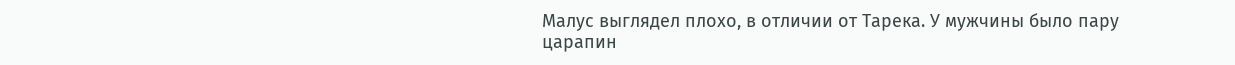Малус выглядел плохо, в отличии от Тарека. У мужчины было пару царапин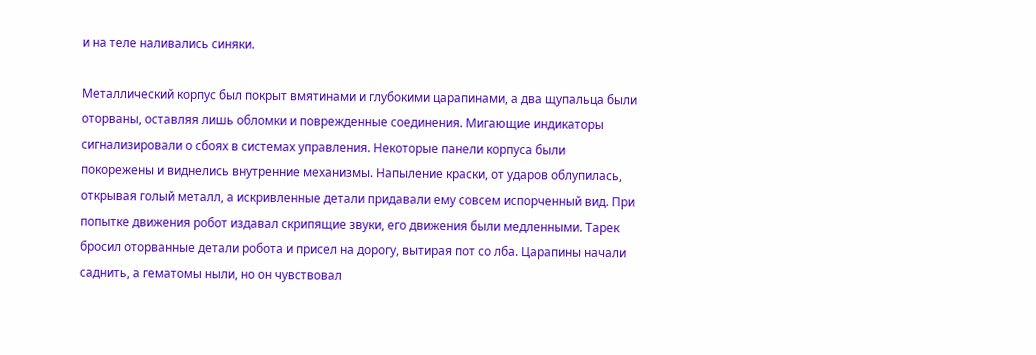и на теле наливались синяки.

Металлический корпус был покрыт вмятинами и глубокими царапинами, а два щупальца были оторваны, оставляя лишь обломки и поврежденные соединения. Мигающие индикаторы сигнализировали о сбоях в системах управления. Некоторые панели корпуса были покорежены и виднелись внутренние механизмы. Напыление краски, от ударов облупилась, открывая голый металл, а искривленные детали придавали ему совсем испорченный вид. При попытке движения робот издавал скрипящие звуки, его движения были медленными. Тарек бросил оторванные детали робота и присел на дорогу, вытирая пот со лба. Царапины начали саднить, а гематомы ныли, но он чувствовал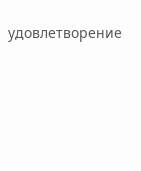удовлетворение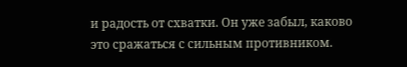и радость от схватки. Он уже забыл, каково это сражаться с сильным противником.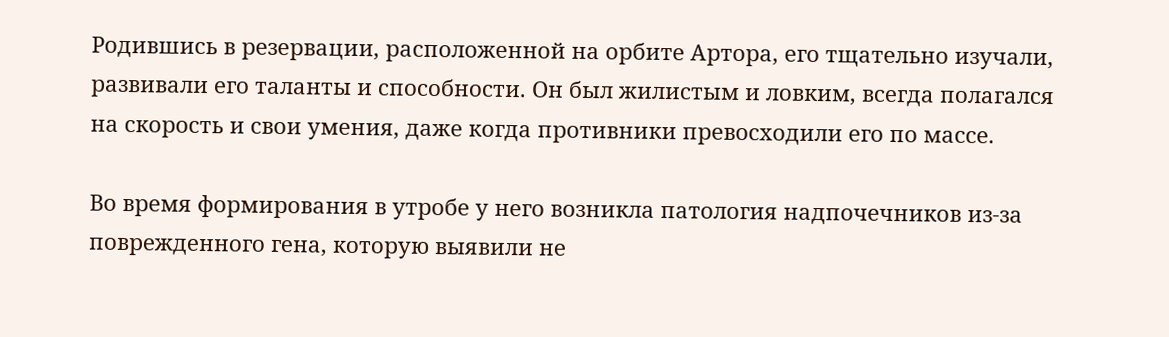Родившись в резервации, расположенной на орбите Артора, его тщательно изучали, развивали его таланты и способности. Он был жилистым и ловким, всегда полагался на скорость и свои умения, даже когда противники превосходили его по массе.

Во время формирования в утробе у него возникла патология надпочечников из-за поврежденного гена, которую выявили не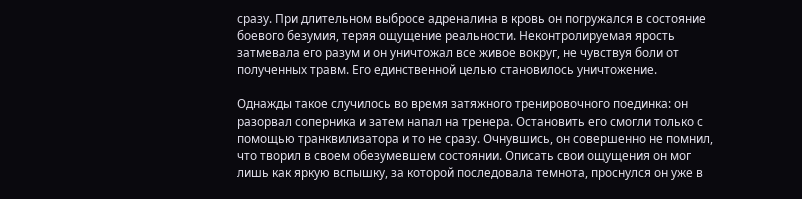сразу. При длительном выбросе адреналина в кровь он погружался в состояние боевого безумия, теряя ощущение реальности. Неконтролируемая ярость затмевала его разум и он уничтожал все живое вокруг, не чувствуя боли от полученных травм. Его единственной целью становилось уничтожение.

Однажды такое случилось во время затяжного тренировочного поединка: он разорвал соперника и затем напал на тренера. Остановить его смогли только с помощью транквилизатора и то не сразу. Очнувшись, он совершенно не помнил, что творил в своем обезумевшем состоянии. Описать свои ощущения он мог лишь как яркую вспышку, за которой последовала темнота, проснулся он уже в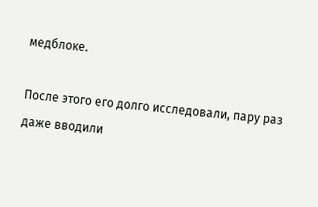медблоке.

После этого его долго исследовали, пару раз даже вводили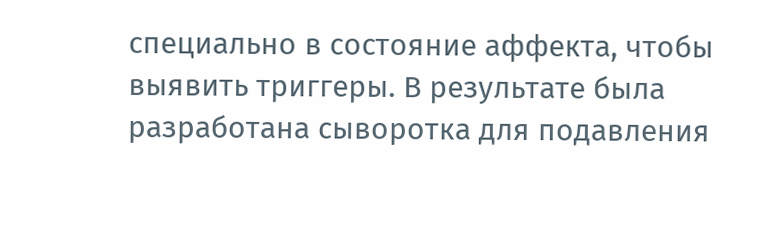специально в состояние аффекта, чтобы выявить триггеры. В результате была разработана сыворотка для подавления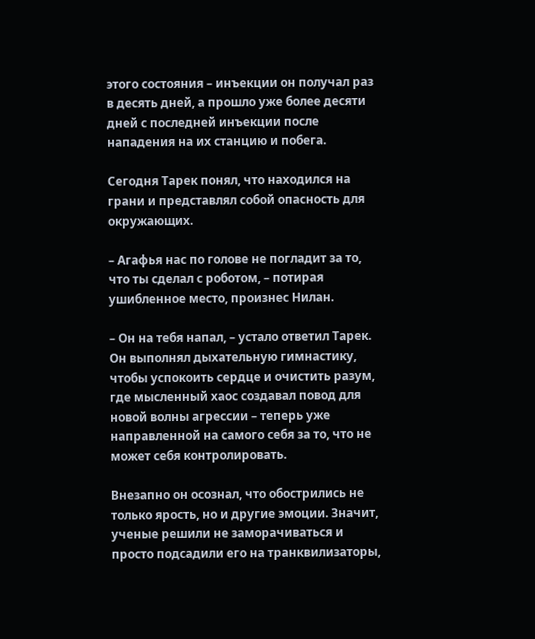этого состояния – инъекции он получал раз в десять дней, а прошло уже более десяти дней с последней инъекции после нападения на их станцию и побега.

Сегодня Тарек понял, что находился на грани и представлял собой опасность для окружающих.

– Агафья нас по голове не погладит за то, что ты сделал с роботом, – потирая ушибленное место, произнес Нилан.

– Он на тебя напал, – устало ответил Тарек. Он выполнял дыхательную гимнастику, чтобы успокоить сердце и очистить разум, где мысленный хаос создавал повод для новой волны агрессии – теперь уже направленной на самого себя за то, что не может себя контролировать.

Внезапно он осознал, что обострились не только ярость, но и другие эмоции. Значит, ученые решили не заморачиваться и просто подсадили его на транквилизаторы,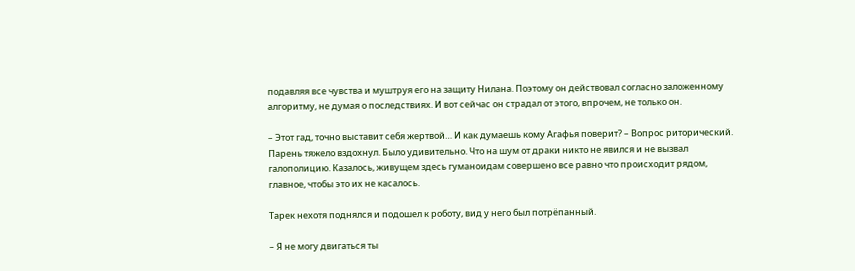подавляя все чувства и муштруя его на защиту Нилана. Поэтому он действовал согласно заложенному алгоритму, не думая о последствиях. И вот сейчас он страдал от этого, впрочем, не только он.

– Этот гад, точно выставит себя жертвой… И как думаешь кому Агафья поверит? – Вопрос риторический. Парень тяжело вздохнул. Было удивительно. Что на шум от драки никто не явился и не вызвал галополицию. Казалось, живущем здесь гуманоидам совершено все равно что происходит рядом, главное, чтобы это их не касалось.

Тарек нехотя поднялся и подошел к роботу, вид у него был потрёпанный.

– Я не могу двигаться ты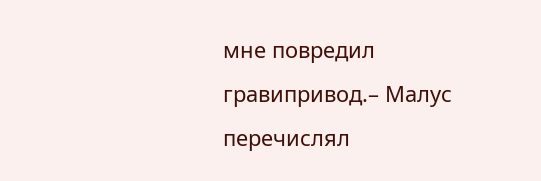мне повредил гравипривод.– Малус перечислял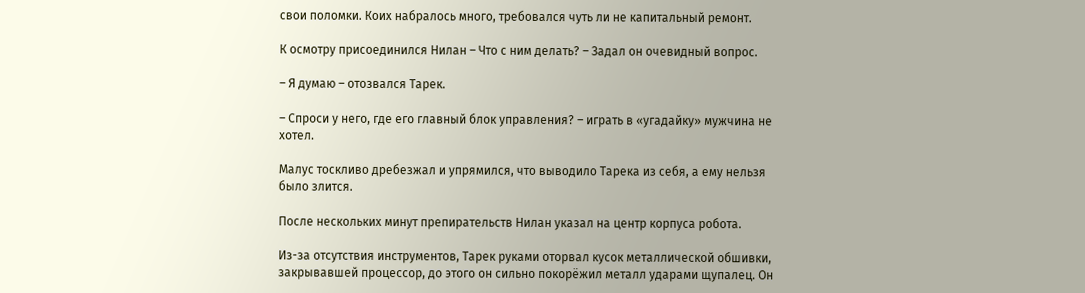свои поломки. Коих набралось много, требовался чуть ли не капитальный ремонт.

К осмотру присоединился Нилан – Что с ним делать? – Задал он очевидный вопрос.

– Я думаю – отозвался Тарек.

– Спроси у него, где его главный блок управления? – играть в «угадайку» мужчина не хотел.

Малус тоскливо дребезжал и упрямился, что выводило Тарека из себя, а ему нельзя было злится.

После нескольких минут препирательств Нилан указал на центр корпуса робота.

Из-за отсутствия инструментов, Тарек руками оторвал кусок металлической обшивки, закрывавшей процессор, до этого он сильно покорёжил металл ударами щупалец. Он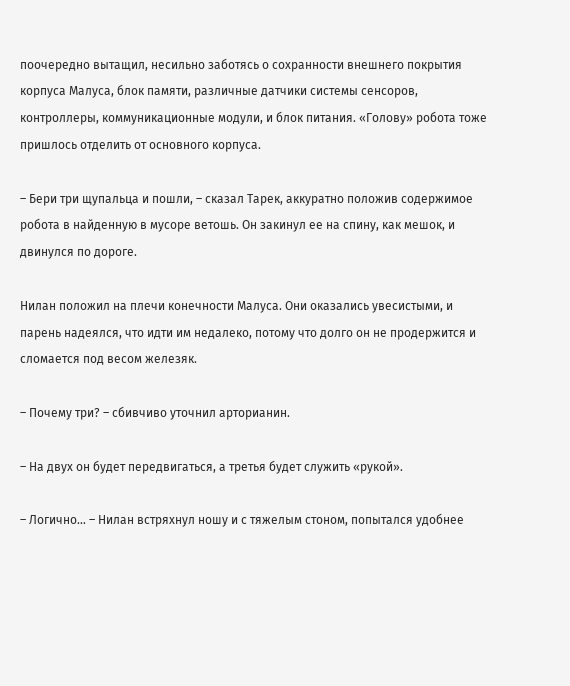поочередно вытащил, несильно заботясь о сохранности внешнего покрытия корпуса Малуса, блок памяти, различные датчики системы сенсоров, контроллеры, коммуникационные модули, и блок питания. «Голову» робота тоже пришлось отделить от основного корпуса.

– Бери три щупальца и пошли, – сказал Тарек, аккуратно положив содержимое робота в найденную в мусоре ветошь. Он закинул ее на спину, как мешок, и двинулся по дороге.

Нилан положил на плечи конечности Малуса. Они оказались увесистыми, и парень надеялся, что идти им недалеко, потому что долго он не продержится и сломается под весом железяк.

– Почему три? – сбивчиво уточнил арторианин.

– На двух он будет передвигаться, а третья будет служить «рукой».

– Логично… – Нилан встряхнул ношу и с тяжелым стоном, попытался удобнее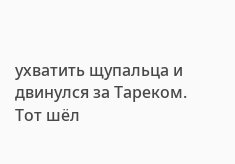ухватить щупальца и двинулся за Тареком. Тот шёл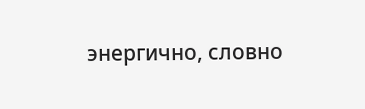энергично, словно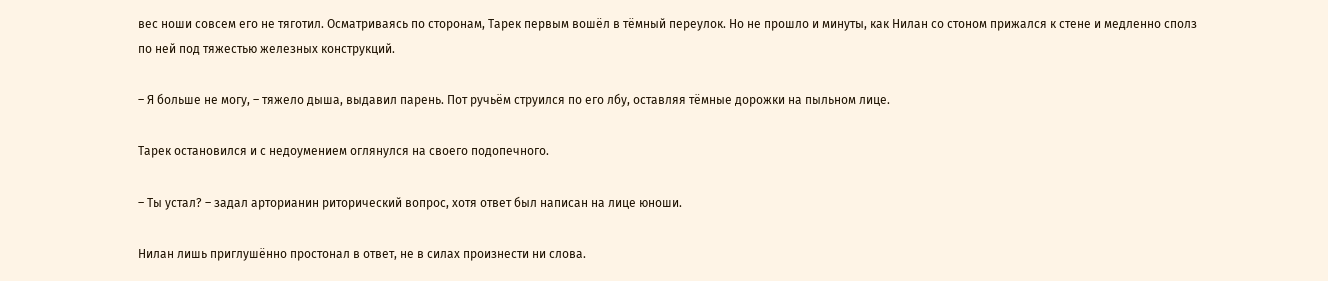вес ноши совсем его не тяготил. Осматриваясь по сторонам, Тарек первым вошёл в тёмный переулок. Но не прошло и минуты, как Нилан со стоном прижался к стене и медленно сполз по ней под тяжестью железных конструкций.

– Я больше не могу, – тяжело дыша, выдавил парень. Пот ручьём струился по его лбу, оставляя тёмные дорожки на пыльном лице.

Тарек остановился и с недоумением оглянулся на своего подопечного.

– Ты устал? – задал арторианин риторический вопрос, хотя ответ был написан на лице юноши.

Нилан лишь приглушённо простонал в ответ, не в силах произнести ни слова.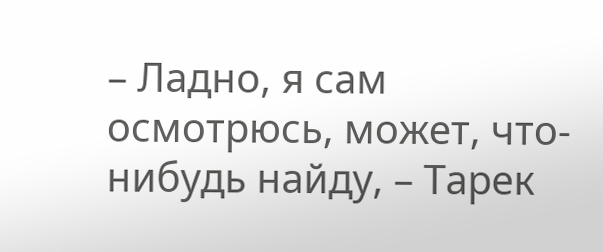– Ладно, я сам осмотрюсь, может, что-нибудь найду, – Тарек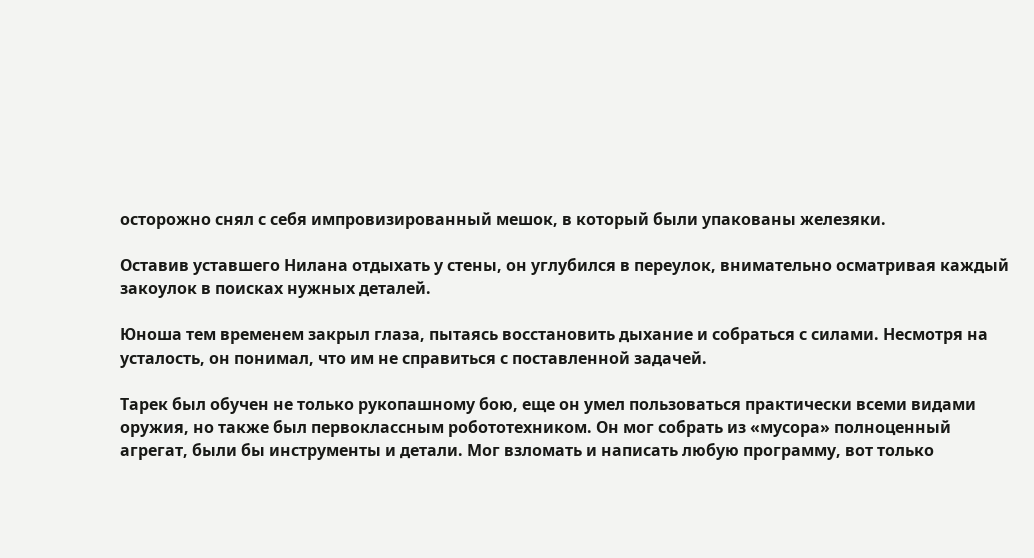осторожно снял с себя импровизированный мешок, в который были упакованы железяки.

Оставив уставшего Нилана отдыхать у стены, он углубился в переулок, внимательно осматривая каждый закоулок в поисках нужных деталей.

Юноша тем временем закрыл глаза, пытаясь восстановить дыхание и собраться с силами. Несмотря на усталость, он понимал, что им не справиться с поставленной задачей.

Тарек был обучен не только рукопашному бою, еще он умел пользоваться практически всеми видами оружия, но также был первоклассным робототехником. Он мог собрать из «мусора» полноценный агрегат, были бы инструменты и детали. Мог взломать и написать любую программу, вот только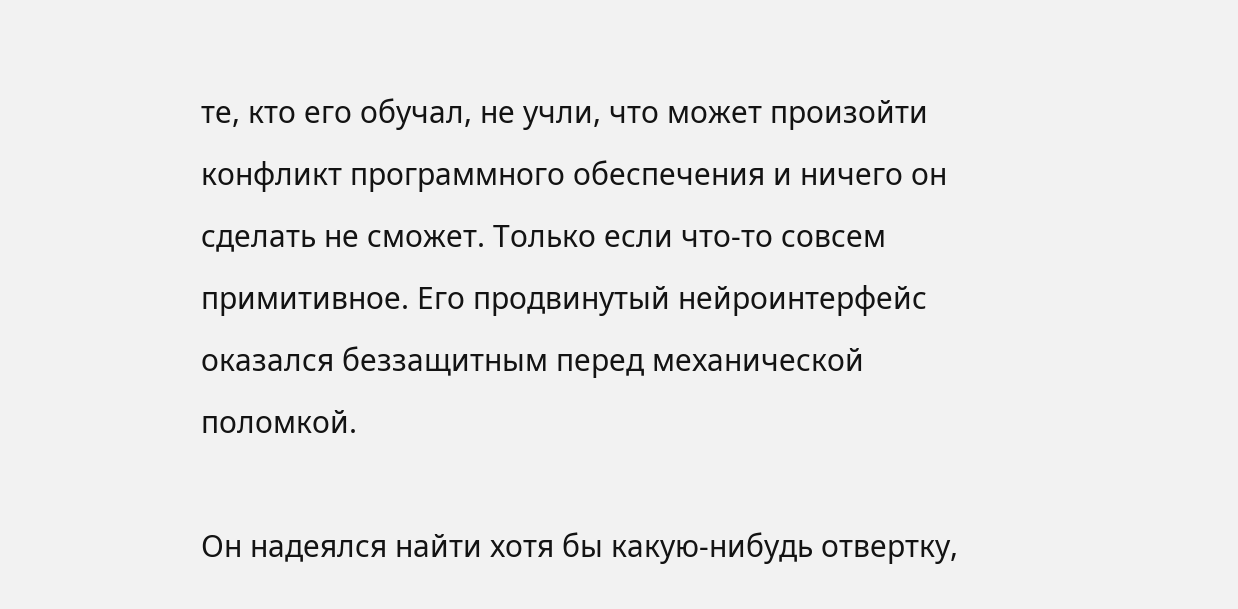те, кто его обучал, не учли, что может произойти конфликт программного обеспечения и ничего он сделать не сможет. Только если что-то совсем примитивное. Его продвинутый нейроинтерфейс оказался беззащитным перед механической поломкой.

Он надеялся найти хотя бы какую-нибудь отвертку,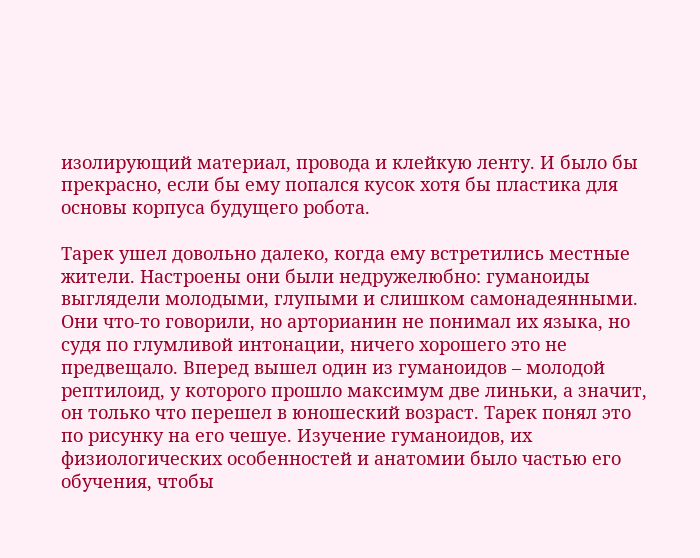изолирующий материал, провода и клейкую ленту. И было бы прекрасно, если бы ему попался кусок хотя бы пластика для основы корпуса будущего робота.

Тарек ушел довольно далеко, когда ему встретились местные жители. Настроены они были недружелюбно: гуманоиды выглядели молодыми, глупыми и слишком самонадеянными. Они что-то говорили, но арторианин не понимал их языка, но судя по глумливой интонации, ничего хорошего это не предвещало. Вперед вышел один из гуманоидов – молодой рептилоид, у которого прошло максимум две линьки, а значит, он только что перешел в юношеский возраст. Тарек понял это по рисунку на его чешуе. Изучение гуманоидов, их физиологических особенностей и анатомии было частью его обучения, чтобы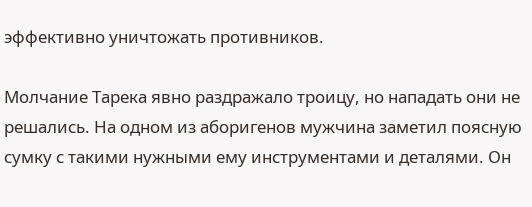эффективно уничтожать противников.

Молчание Тарека явно раздражало троицу, но нападать они не решались. На одном из аборигенов мужчина заметил поясную сумку с такими нужными ему инструментами и деталями. Он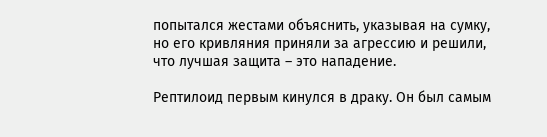попытался жестами объяснить, указывая на сумку, но его кривляния приняли за агрессию и решили, что лучшая защита – это нападение.

Рептилоид первым кинулся в драку. Он был самым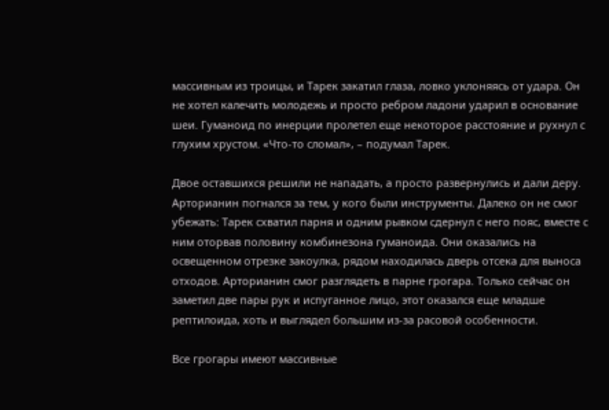массивным из троицы, и Тарек закатил глаза, ловко уклоняясь от удара. Он не хотел калечить молодежь и просто ребром ладони ударил в основание шеи. Гуманоид по инерции пролетел еще некоторое расстояние и рухнул с глухим хрустом. «Что-то сломал», – подумал Тарек.

Двое оставшихся решили не нападать, а просто развернулись и дали деру. Арторианин погнался за тем, у кого были инструменты. Далеко он не смог убежать: Тарек схватил парня и одним рывком сдернул с него пояс, вместе с ним оторвав половину комбинезона гуманоида. Они оказались на освещенном отрезке закоулка, рядом находилась дверь отсека для выноса отходов. Арторианин смог разглядеть в парне грогара. Только сейчас он заметил две пары рук и испуганное лицо, этот оказался еще младше рептилоида, хоть и выглядел большим из-за расовой особенности.

Все грогары имеют массивные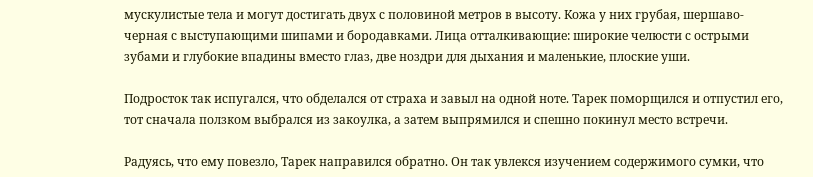мускулистые тела и могут достигать двух с половиной метров в высоту. Кожа у них грубая, шершаво-черная с выступающими шипами и бородавками. Лица отталкивающие: широкие челюсти с острыми зубами и глубокие впадины вместо глаз, две ноздри для дыхания и маленькие, плоские уши.

Подросток так испугался, что обделался от страха и завыл на одной ноте. Тарек поморщился и отпустил его, тот сначала ползком выбрался из закоулка, а затем выпрямился и спешно покинул место встречи.

Радуясь, что ему повезло, Тарек направился обратно. Он так увлекся изучением содержимого сумки, что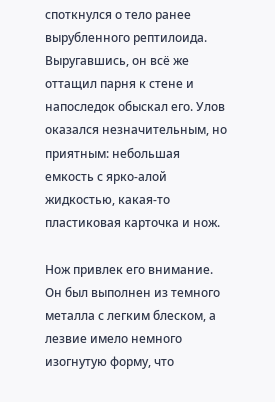споткнулся о тело ранее вырубленного рептилоида. Выругавшись, он всё же оттащил парня к стене и напоследок обыскал его. Улов оказался незначительным, но приятным: небольшая емкость с ярко-алой жидкостью, какая-то пластиковая карточка и нож.

Нож привлек его внимание. Он был выполнен из темного металла с легким блеском, а лезвие имело немного изогнутую форму, что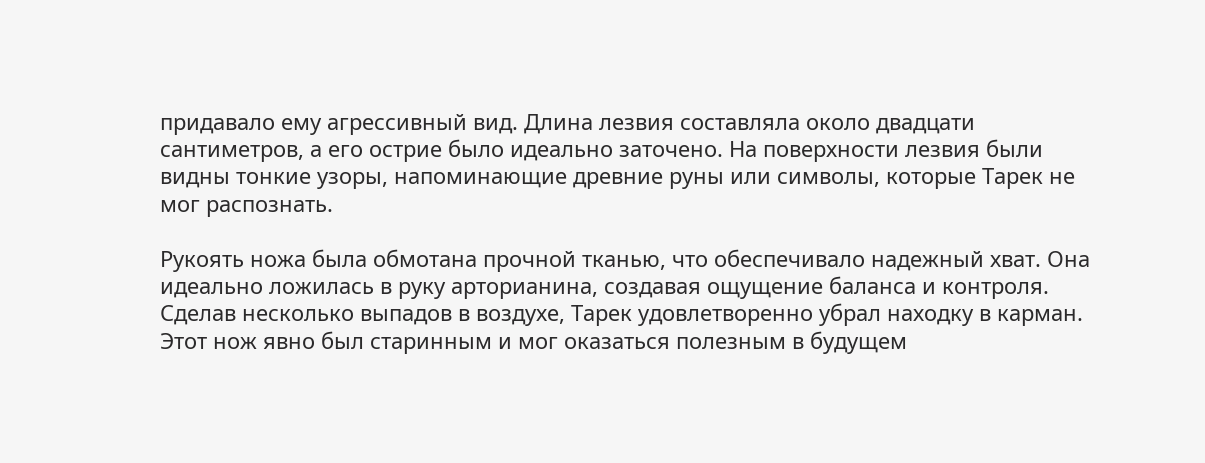придавало ему агрессивный вид. Длина лезвия составляла около двадцати сантиметров, а его острие было идеально заточено. На поверхности лезвия были видны тонкие узоры, напоминающие древние руны или символы, которые Тарек не мог распознать.

Рукоять ножа была обмотана прочной тканью, что обеспечивало надежный хват. Она идеально ложилась в руку арторианина, создавая ощущение баланса и контроля. Сделав несколько выпадов в воздухе, Тарек удовлетворенно убрал находку в карман. Этот нож явно был старинным и мог оказаться полезным в будущем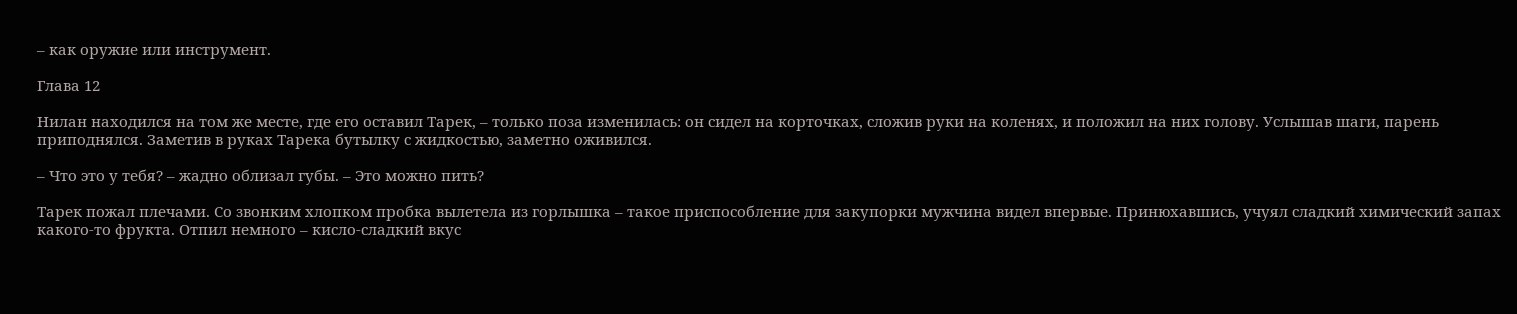– как оружие или инструмент.

Глава 12

Нилан находился на том же месте, где его оставил Тарек, – только поза изменилась: он сидел на корточках, сложив руки на коленях, и положил на них голову. Услышав шаги, парень приподнялся. Заметив в руках Тарека бутылку с жидкостью, заметно оживился.

– Что это у тебя? – жадно облизал губы. – Это можно пить?

Тарек пожал плечами. Со звонким хлопком пробка вылетела из горлышка – такое приспособление для закупорки мужчина видел впервые. Принюхавшись, учуял сладкий химический запах какого-то фрукта. Отпил немного – кисло-сладкий вкус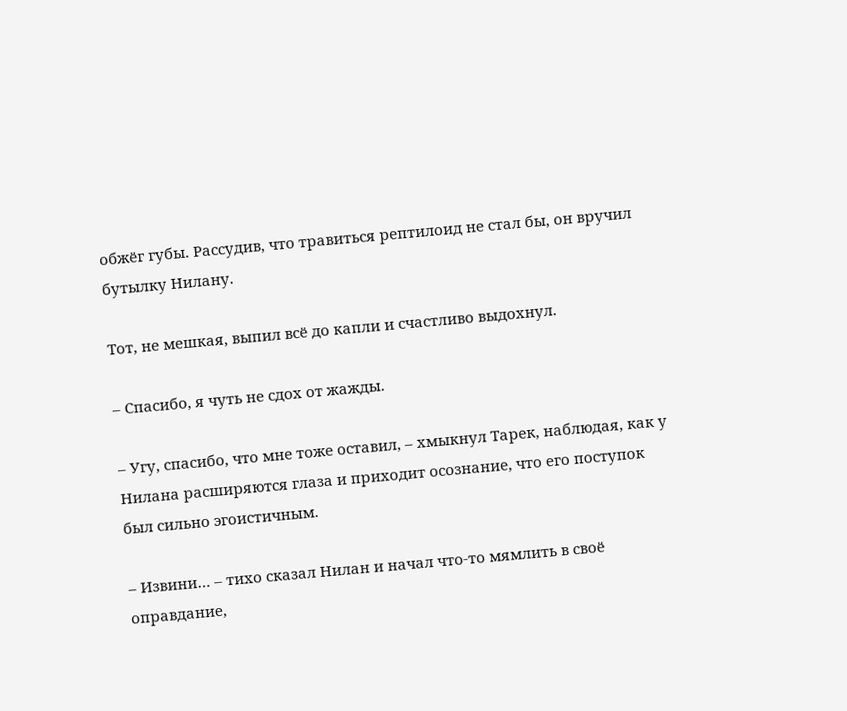обжёг губы. Рассудив, что травиться рептилоид не стал бы, он вручил бутылку Нилану.

Тот, не мешкая, выпил всё до капли и счастливо выдохнул.

– Спасибо, я чуть не сдох от жажды.

– Угу, спасибо, что мне тоже оставил, – хмыкнул Тарек, наблюдая, как у Нилана расширяются глаза и приходит осознание, что его поступок был сильно эгоистичным.

– Извини… – тихо сказал Нилан и начал что-то мямлить в своё оправдание,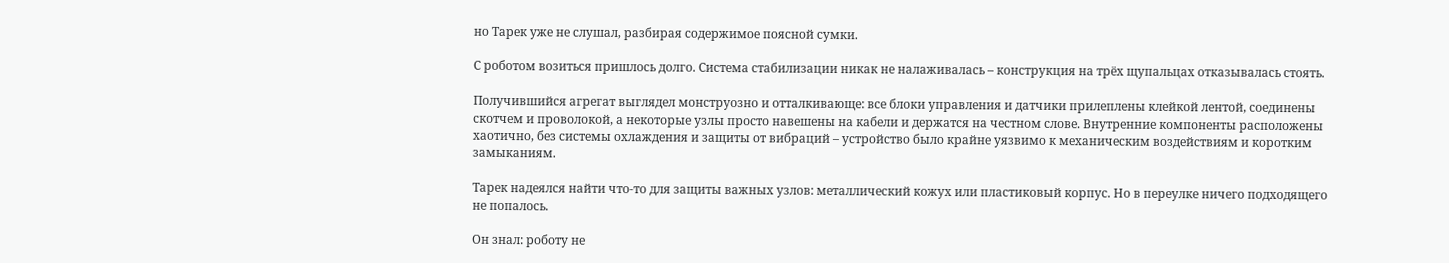но Тарек уже не слушал, разбирая содержимое поясной сумки.

С роботом возиться пришлось долго. Система стабилизации никак не налаживалась – конструкция на трёх щупальцах отказывалась стоять.

Получившийся агрегат выглядел монструозно и отталкивающе: все блоки управления и датчики прилеплены клейкой лентой, соединены скотчем и проволокой, а некоторые узлы просто навешены на кабели и держатся на честном слове. Внутренние компоненты расположены хаотично, без системы охлаждения и защиты от вибраций – устройство было крайне уязвимо к механическим воздействиям и коротким замыканиям.

Тарек надеялся найти что-то для защиты важных узлов: металлический кожух или пластиковый корпус. Но в переулке ничего подходящего не попалось.

Он знал: роботу не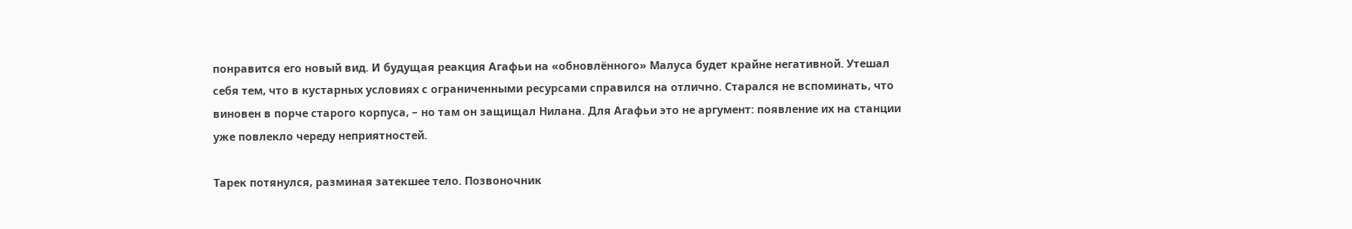понравится его новый вид. И будущая реакция Агафьи на «обновлённого» Малуса будет крайне негативной. Утешал себя тем, что в кустарных условиях с ограниченными ресурсами справился на отлично. Старался не вспоминать, что виновен в порче старого корпуса, – но там он защищал Нилана. Для Агафьи это не аргумент: появление их на станции уже повлекло череду неприятностей.

Тарек потянулся, разминая затекшее тело. Позвоночник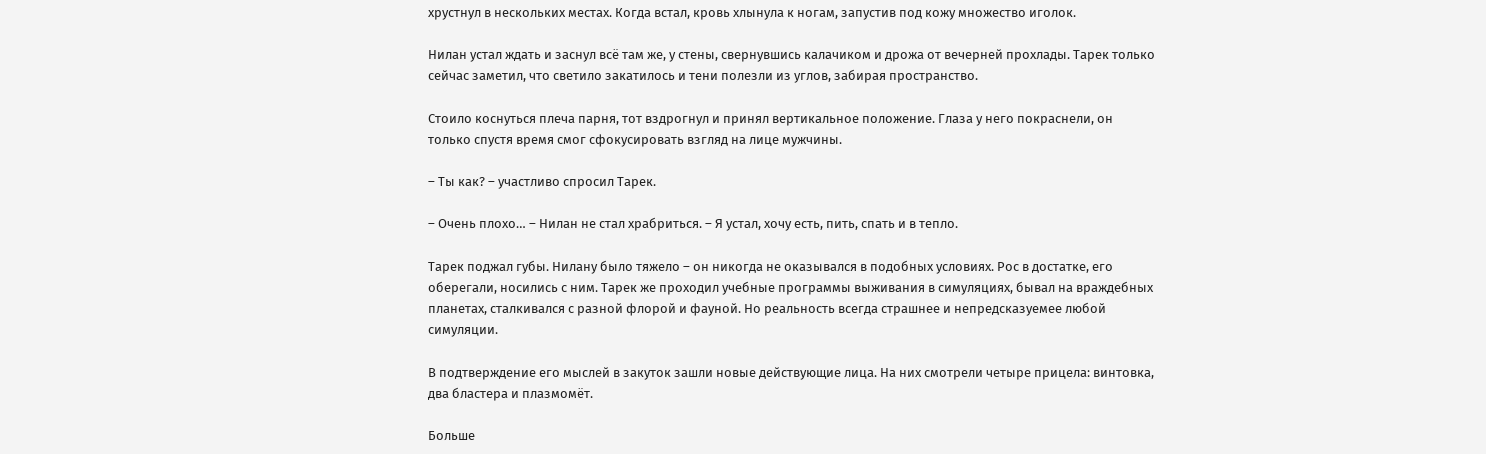хрустнул в нескольких местах. Когда встал, кровь хлынула к ногам, запустив под кожу множество иголок.

Нилан устал ждать и заснул всё там же, у стены, свернувшись калачиком и дрожа от вечерней прохлады. Тарек только сейчас заметил, что светило закатилось и тени полезли из углов, забирая пространство.

Стоило коснуться плеча парня, тот вздрогнул и принял вертикальное положение. Глаза у него покраснели, он только спустя время смог сфокусировать взгляд на лице мужчины.

– Ты как? – участливо спросил Тарек.

– Очень плохо… – Нилан не стал храбриться. – Я устал, хочу есть, пить, спать и в тепло.

Тарек поджал губы. Нилану было тяжело – он никогда не оказывался в подобных условиях. Рос в достатке, его оберегали, носились с ним. Тарек же проходил учебные программы выживания в симуляциях, бывал на враждебных планетах, сталкивался с разной флорой и фауной. Но реальность всегда страшнее и непредсказуемее любой симуляции.

В подтверждение его мыслей в закуток зашли новые действующие лица. На них смотрели четыре прицела: винтовка, два бластера и плазмомёт.

Больше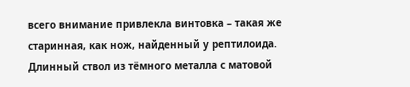всего внимание привлекла винтовка – такая же старинная, как нож, найденный у рептилоида. Длинный ствол из тёмного металла с матовой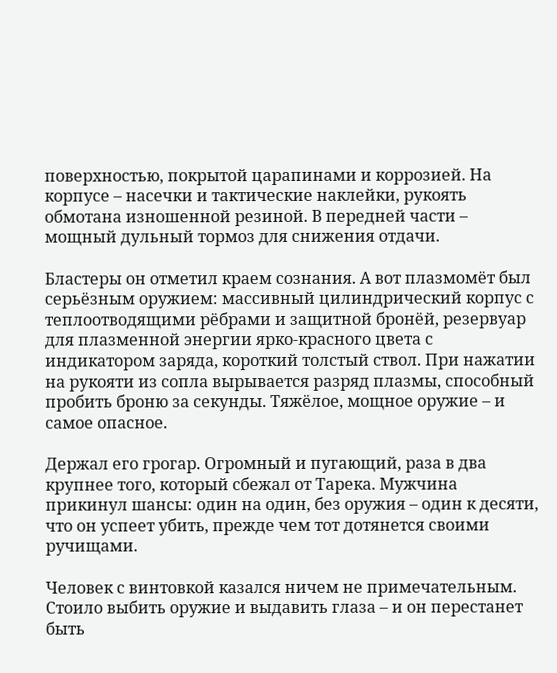поверхностью, покрытой царапинами и коррозией. На корпусе – насечки и тактические наклейки, рукоять обмотана изношенной резиной. В передней части – мощный дульный тормоз для снижения отдачи.

Бластеры он отметил краем сознания. А вот плазмомёт был серьёзным оружием: массивный цилиндрический корпус с теплоотводящими рёбрами и защитной бронёй, резервуар для плазменной энергии ярко-красного цвета с индикатором заряда, короткий толстый ствол. При нажатии на рукояти из сопла вырывается разряд плазмы, способный пробить броню за секунды. Тяжёлое, мощное оружие – и самое опасное.

Держал его грогар. Огромный и пугающий, раза в два крупнее того, который сбежал от Тарека. Мужчина прикинул шансы: один на один, без оружия – один к десяти, что он успеет убить, прежде чем тот дотянется своими ручищами.

Человек с винтовкой казался ничем не примечательным. Стоило выбить оружие и выдавить глаза – и он перестанет быть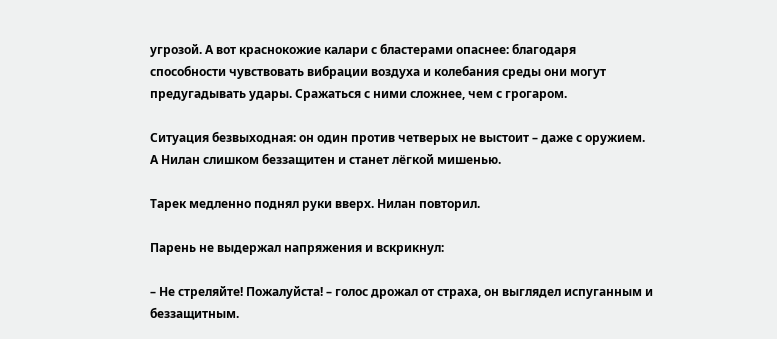угрозой. А вот краснокожие калари с бластерами опаснее: благодаря способности чувствовать вибрации воздуха и колебания среды они могут предугадывать удары. Сражаться с ними сложнее, чем с грогаром.

Ситуация безвыходная: он один против четверых не выстоит – даже с оружием. А Нилан слишком беззащитен и станет лёгкой мишенью.

Тарек медленно поднял руки вверх. Нилан повторил.

Парень не выдержал напряжения и вскрикнул:

– Не стреляйте! Пожалуйста! – голос дрожал от страха, он выглядел испуганным и беззащитным.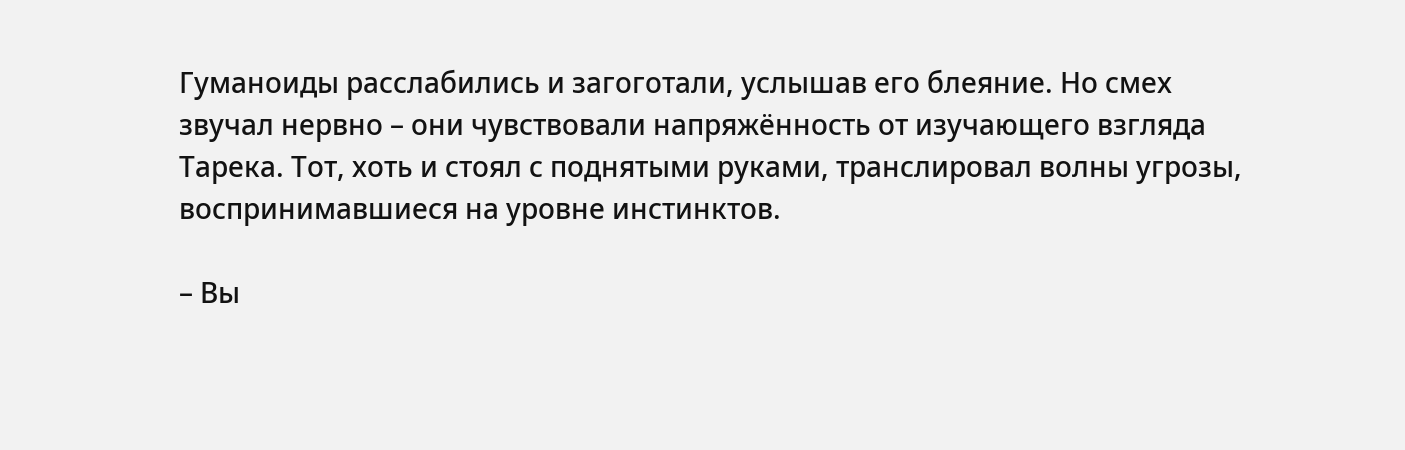Гуманоиды расслабились и загоготали, услышав его блеяние. Но смех звучал нервно – они чувствовали напряжённость от изучающего взгляда Тарека. Тот, хоть и стоял с поднятыми руками, транслировал волны угрозы, воспринимавшиеся на уровне инстинктов.

– Вы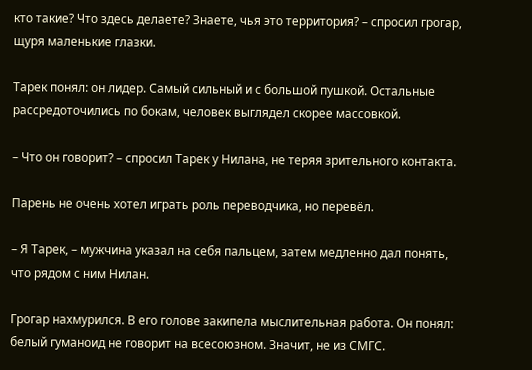кто такие? Что здесь делаете? Знаете, чья это территория? – спросил грогар, щуря маленькие глазки.

Тарек понял: он лидер. Самый сильный и с большой пушкой. Остальные рассредоточились по бокам, человек выглядел скорее массовкой.

– Что он говорит? – спросил Тарек у Нилана, не теряя зрительного контакта.

Парень не очень хотел играть роль переводчика, но перевёл.

– Я Тарек, – мужчина указал на себя пальцем, затем медленно дал понять, что рядом с ним Нилан.

Грогар нахмурился. В его голове закипела мыслительная работа. Он понял: белый гуманоид не говорит на всесоюзном. Значит, не из СМГС.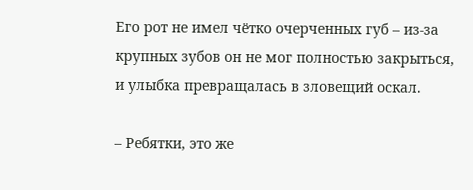Его рот не имел чётко очерченных губ – из-за крупных зубов он не мог полностью закрыться, и улыбка превращалась в зловещий оскал.

– Ребятки, это же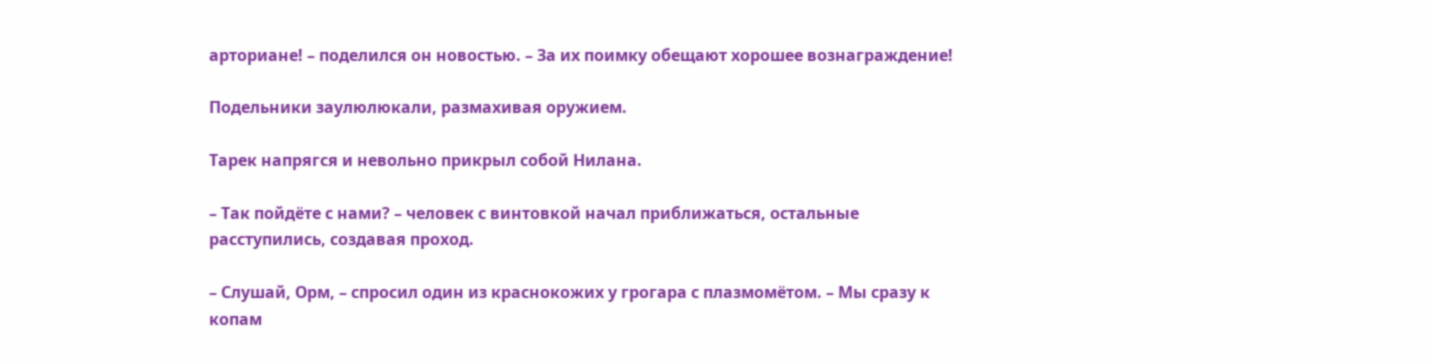арториане! – поделился он новостью. – За их поимку обещают хорошее вознаграждение!

Подельники заулюлюкали, размахивая оружием.

Тарек напрягся и невольно прикрыл собой Нилана.

– Так пойдёте с нами? – человек с винтовкой начал приближаться, остальные расступились, создавая проход.

– Слушай, Орм, – спросил один из краснокожих у грогара с плазмомётом. – Мы сразу к копам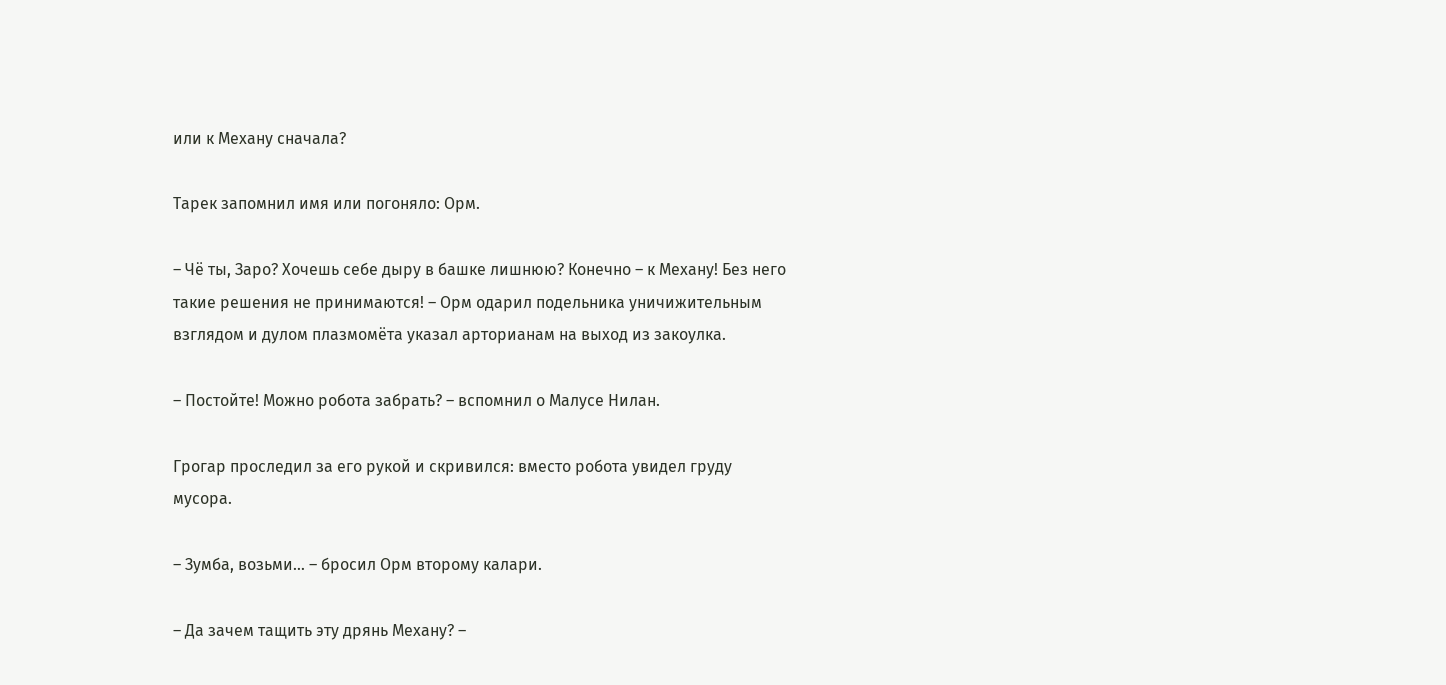или к Механу сначала?

Тарек запомнил имя или погоняло: Орм.

– Чё ты, Заро? Хочешь себе дыру в башке лишнюю? Конечно – к Механу! Без него такие решения не принимаются! – Орм одарил подельника уничижительным взглядом и дулом плазмомёта указал арторианам на выход из закоулка.

– Постойте! Можно робота забрать? – вспомнил о Малусе Нилан.

Грогар проследил за его рукой и скривился: вместо робота увидел груду мусора.

– Зумба, возьми… – бросил Орм второму калари.

– Да зачем тащить эту дрянь Механу? –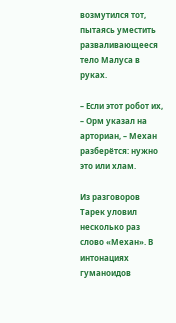возмутился тот, пытаясь уместить разваливающееся тело Малуса в руках.

– Если этот робот их, – Орм указал на арториан, – Механ разберётся: нужно это или хлам.

Из разговоров Тарек уловил несколько раз слово «Механ». В интонациях гуманоидов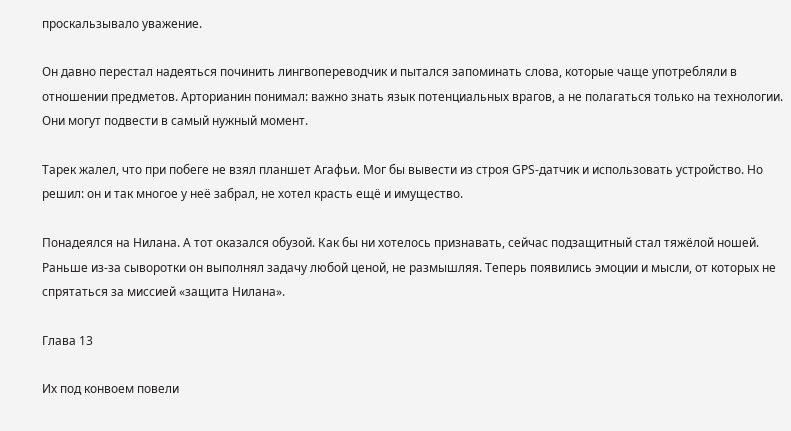проскальзывало уважение.

Он давно перестал надеяться починить лингвопереводчик и пытался запоминать слова, которые чаще употребляли в отношении предметов. Арторианин понимал: важно знать язык потенциальных врагов, а не полагаться только на технологии. Они могут подвести в самый нужный момент.

Тарек жалел, что при побеге не взял планшет Агафьи. Мог бы вывести из строя GPS-датчик и использовать устройство. Но решил: он и так многое у неё забрал, не хотел красть ещё и имущество.

Понадеялся на Нилана. А тот оказался обузой. Как бы ни хотелось признавать, сейчас подзащитный стал тяжёлой ношей. Раньше из-за сыворотки он выполнял задачу любой ценой, не размышляя. Теперь появились эмоции и мысли, от которых не спрятаться за миссией «защита Нилана».

Глава 13

Их под конвоем повели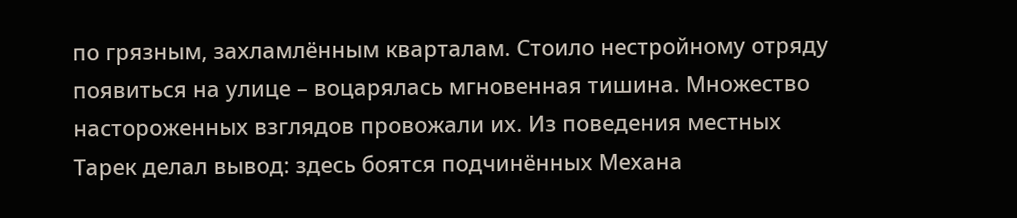по грязным, захламлённым кварталам. Стоило нестройному отряду появиться на улице – воцарялась мгновенная тишина. Множество настороженных взглядов провожали их. Из поведения местных Тарек делал вывод: здесь боятся подчинённых Механа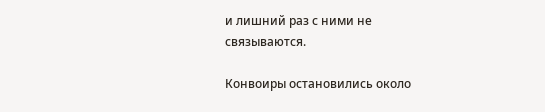и лишний раз с ними не связываются.

Конвоиры остановились около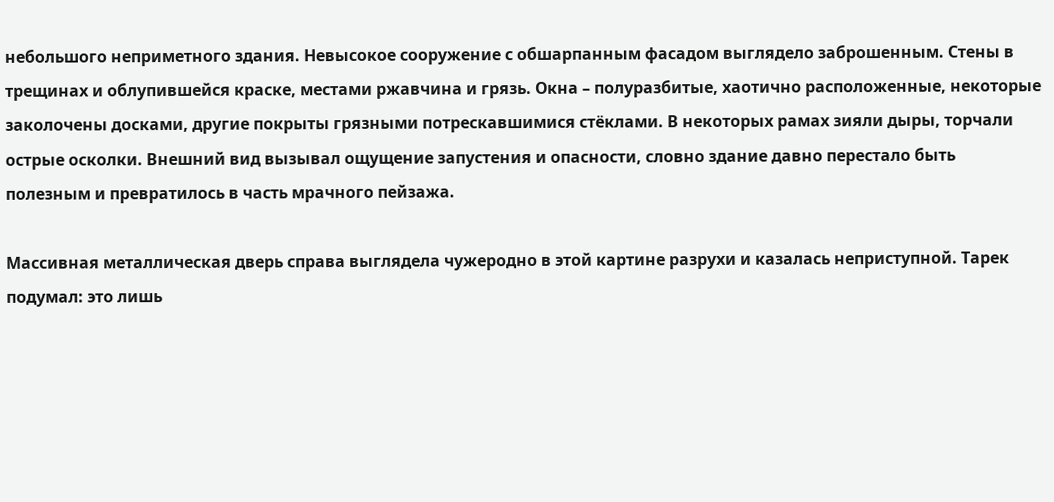небольшого неприметного здания. Невысокое сооружение с обшарпанным фасадом выглядело заброшенным. Стены в трещинах и облупившейся краске, местами ржавчина и грязь. Окна – полуразбитые, хаотично расположенные, некоторые заколочены досками, другие покрыты грязными потрескавшимися стёклами. В некоторых рамах зияли дыры, торчали острые осколки. Внешний вид вызывал ощущение запустения и опасности, словно здание давно перестало быть полезным и превратилось в часть мрачного пейзажа.

Массивная металлическая дверь справа выглядела чужеродно в этой картине разрухи и казалась неприступной. Тарек подумал: это лишь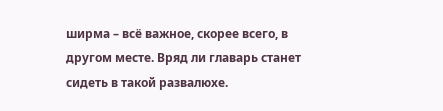ширма – всё важное, скорее всего, в другом месте. Вряд ли главарь станет сидеть в такой развалюхе.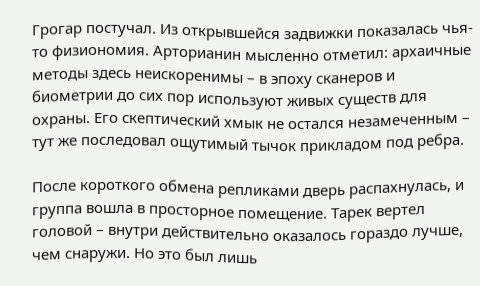Грогар постучал. Из открывшейся задвижки показалась чья-то физиономия. Арторианин мысленно отметил: архаичные методы здесь неискоренимы – в эпоху сканеров и биометрии до сих пор используют живых существ для охраны. Его скептический хмык не остался незамеченным – тут же последовал ощутимый тычок прикладом под ребра.

После короткого обмена репликами дверь распахнулась, и группа вошла в просторное помещение. Тарек вертел головой – внутри действительно оказалось гораздо лучше, чем снаружи. Но это был лишь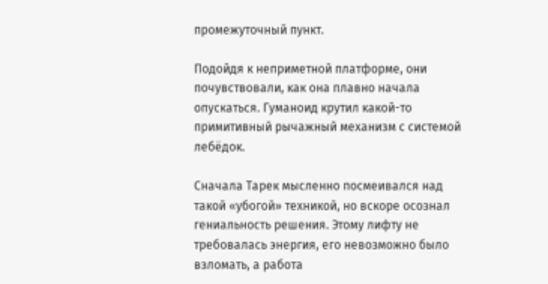промежуточный пункт.

Подойдя к неприметной платформе, они почувствовали, как она плавно начала опускаться. Гуманоид крутил какой-то примитивный рычажный механизм с системой лебёдок.

Сначала Тарек мысленно посмеивался над такой «убогой» техникой, но вскоре осознал гениальность решения. Этому лифту не требовалась энергия, его невозможно было взломать, а работа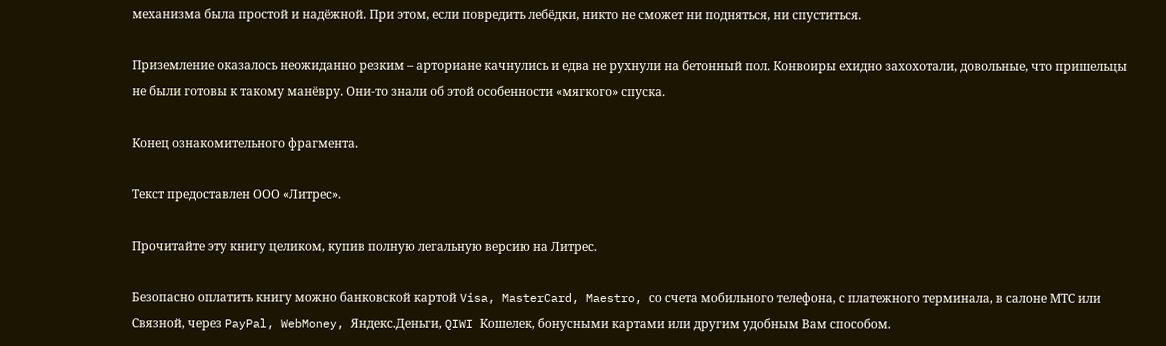механизма была простой и надёжной. При этом, если повредить лебёдки, никто не сможет ни подняться, ни спуститься.

Приземление оказалось неожиданно резким – арториане качнулись и едва не рухнули на бетонный пол. Конвоиры ехидно захохотали, довольные, что пришельцы не были готовы к такому манёвру. Они-то знали об этой особенности «мягкого» спуска.

Конец ознакомительного фрагмента.

Текст предоставлен ООО «Литрес».

Прочитайте эту книгу целиком, купив полную легальную версию на Литрес.

Безопасно оплатить книгу можно банковской картой Visa, MasterCard, Maestro, со счета мобильного телефона, с платежного терминала, в салоне МТС или Связной, через PayPal, WebMoney, Яндекс.Деньги, QIWI Кошелек, бонусными картами или другим удобным Вам способом.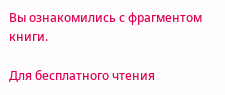Вы ознакомились с фрагментом книги.

Для бесплатного чтения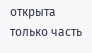открыта только часть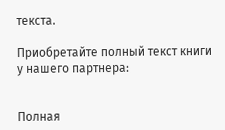текста.

Приобретайте полный текст книги у нашего партнера:


Полная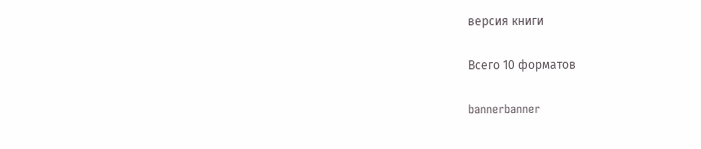версия книги

Всего 10 форматов

bannerbanner